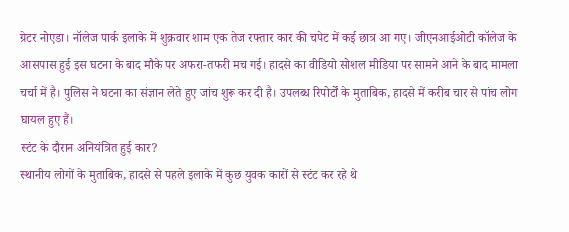ग्रेटर नोएडा। नॉलेज पार्क इलाके में शुक्रवार शाम एक तेज रफ्तार कार की चपेट में कई छात्र आ गए। जीएनआईओटी कॉलेज के आसपास हुई इस घटना के बाद मौके पर अफरा-तफरी मच गई। हादसे का वीडियो सोशल मीडिया पर सामने आने के बाद मामला चर्चा में है। पुलिस ने घटना का संज्ञान लेते हुए जांच शुरू कर दी है। उपलब्ध रिपोर्टों के मुताबिक, हादसे में करीब चार से पांच लोग घायल हुए हैं।
स्टंट के दौरान अनियंत्रित हुई कार?
स्थानीय लोगों के मुताबिक, हादसे से पहले इलाके में कुछ युवक कारों से स्टंट कर रहे थे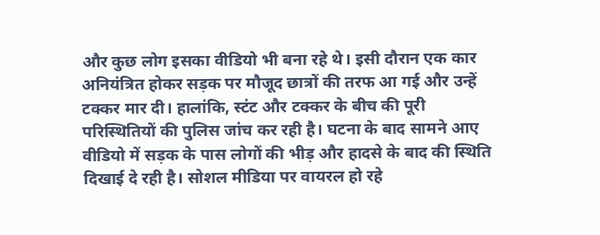और कुछ लोग इसका वीडियो भी बना रहे थे। इसी दौरान एक कार अनियंत्रित होकर सड़क पर मौजूद छात्रों की तरफ आ गई और उन्हें टक्कर मार दी। हालांकि, स्टंट और टक्कर के बीच की पूरी परिस्थितियों की पुलिस जांच कर रही है। घटना के बाद सामने आए वीडियो में सड़क के पास लोगों की भीड़ और हादसे के बाद की स्थिति दिखाई दे रही है। सोशल मीडिया पर वायरल हो रहे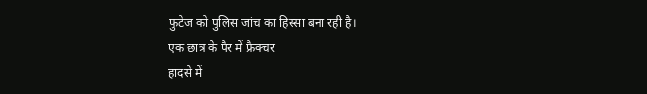फुटेज को पुलिस जांच का हिस्सा बना रही है।
एक छात्र के पैर में फ्रैक्चर
हादसे में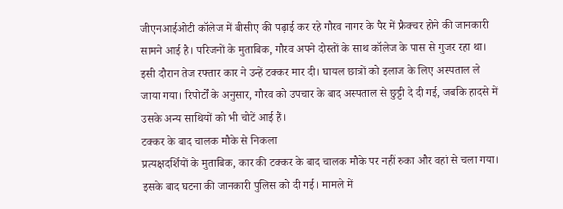जीएनआईओटी कॉलेज में बीसीए की पढ़ाई कर रहे गौरव नागर के पैर में फ्रैक्चर होने की जानकारी सामने आई है। परिजनों के मुताबिक, गौरव अपने दोस्तों के साथ कॉलेज के पास से गुजर रहा था। इसी दौरान तेज रफ्तार कार ने उन्हें टक्कर मार दी। घायल छात्रों को इलाज के लिए अस्पताल ले जाया गया। रिपोर्टों के अनुसार, गौरव को उपचार के बाद अस्पताल से छुट्टी दे दी गई, जबकि हादसे में उसके अन्य साथियों को भी चोटें आई हैं।
टक्कर के बाद चालक मौके से निकला
प्रत्यक्षदर्शियों के मुताबिक, कार की टक्कर के बाद चालक मौके पर नहीं रुका और वहां से चला गया। इसके बाद घटना की जानकारी पुलिस को दी गई। मामले में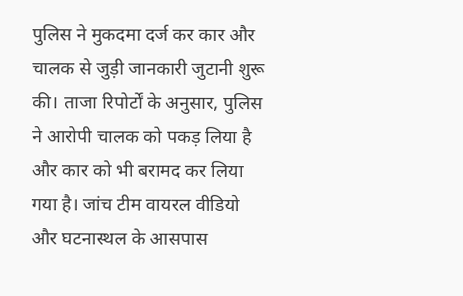पुलिस ने मुकदमा दर्ज कर कार और चालक से जुड़ी जानकारी जुटानी शुरू की। ताजा रिपोर्टों के अनुसार, पुलिस ने आरोपी चालक को पकड़ लिया है और कार को भी बरामद कर लिया गया है। जांच टीम वायरल वीडियो और घटनास्थल के आसपास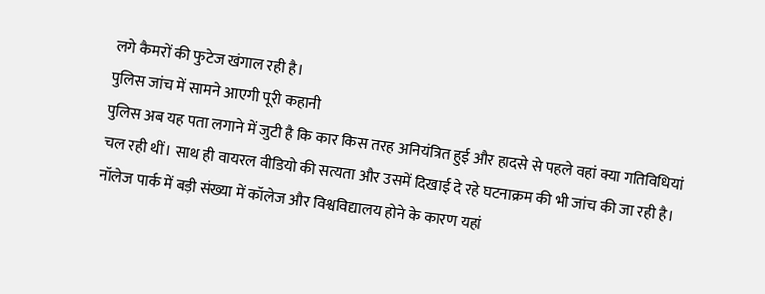लगे कैमरों की फुटेज खंगाल रही है।
पुलिस जांच में सामने आएगी पूरी कहानी
पुलिस अब यह पता लगाने में जुटी है कि कार किस तरह अनियंत्रित हुई और हादसे से पहले वहां क्या गतिविधियां चल रही थीं। साथ ही वायरल वीडियो की सत्यता और उसमें दिखाई दे रहे घटनाक्रम की भी जांच की जा रही है। नॉलेज पार्क में बड़ी संख्या में कॉलेज और विश्वविद्यालय होने के कारण यहां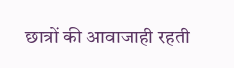छात्रों की आवाजाही रहती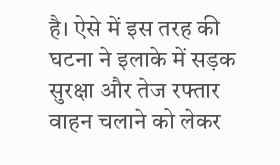है। ऐसे में इस तरह की घटना ने इलाके में सड़क सुरक्षा और तेज रफ्तार वाहन चलाने को लेकर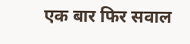एक बार फिर सवाल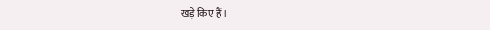खड़े किए हैं।